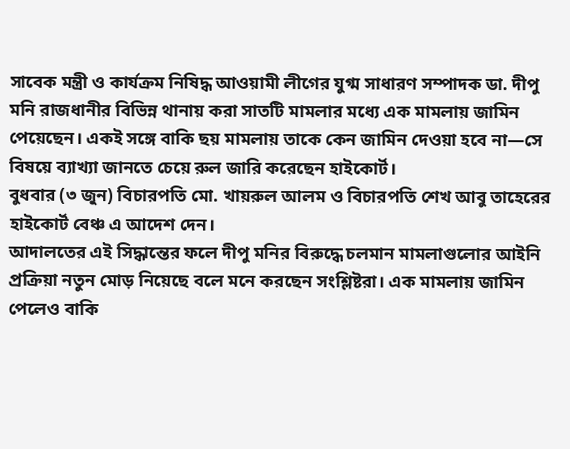সাবেক মন্ত্রী ও কার্যক্রম নিষিদ্ধ আওয়ামী লীগের যুগ্ম সাধারণ সম্পাদক ডা. দীপু মনি রাজধানীর বিভিন্ন থানায় করা সাতটি মামলার মধ্যে এক মামলায় জামিন পেয়েছেন। একই সঙ্গে বাকি ছয় মামলায় তাকে কেন জামিন দেওয়া হবে না—সে বিষয়ে ব্যাখ্যা জানতে চেয়ে রুল জারি করেছেন হাইকোর্ট।
বুধবার (৩ জুন) বিচারপতি মো. খায়রুল আলম ও বিচারপতি শেখ আবু তাহেরের হাইকোর্ট বেঞ্চ এ আদেশ দেন।
আদালতের এই সিদ্ধান্তের ফলে দীপু মনির বিরুদ্ধে চলমান মামলাগুলোর আইনি প্রক্রিয়া নতুন মোড় নিয়েছে বলে মনে করছেন সংশ্লিষ্টরা। এক মামলায় জামিন পেলেও বাকি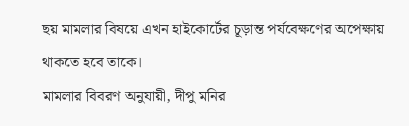ছয় মামলার বিষয়ে এখন হাইকোর্টের চূড়ান্ত পর্যবেক্ষণের অপেক্ষায় থাকতে হবে তাকে।
মামলার বিবরণ অনুযায়ী, দীপু মনির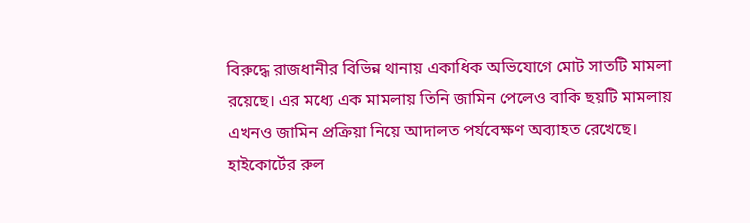বিরুদ্ধে রাজধানীর বিভিন্ন থানায় একাধিক অভিযোগে মোট সাতটি মামলা রয়েছে। এর মধ্যে এক মামলায় তিনি জামিন পেলেও বাকি ছয়টি মামলায় এখনও জামিন প্রক্রিয়া নিয়ে আদালত পর্যবেক্ষণ অব্যাহত রেখেছে।
হাইকোর্টের রুল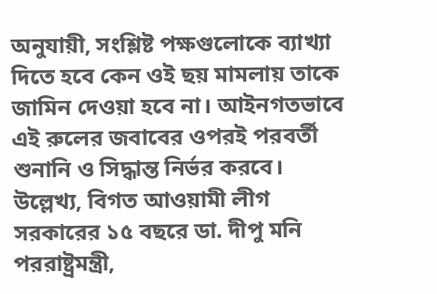অনুযায়ী, সংশ্লিষ্ট পক্ষগুলোকে ব্যাখ্যা দিতে হবে কেন ওই ছয় মামলায় তাকে জামিন দেওয়া হবে না। আইনগতভাবে এই রুলের জবাবের ওপরই পরবর্তী শুনানি ও সিদ্ধান্ত নির্ভর করবে।
উল্লেখ্য, বিগত আওয়ামী লীগ সরকারের ১৫ বছরে ডা. দীপু মনি পররাষ্ট্রমন্ত্রী,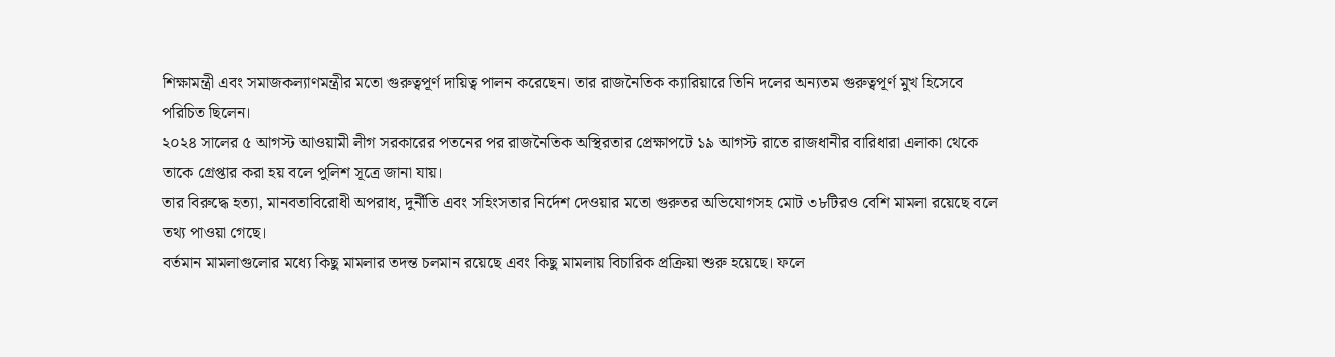শিক্ষামন্ত্রী এবং সমাজকল্যাণমন্ত্রীর মতো গুরুত্বপূর্ণ দায়িত্ব পালন করেছেন। তার রাজনৈতিক ক্যারিয়ারে তিনি দলের অন্যতম গুরুত্বপূর্ণ মুখ হিসেবে পরিচিত ছিলেন।
২০২৪ সালের ৫ আগস্ট আওয়ামী লীগ সরকারের পতনের পর রাজনৈতিক অস্থিরতার প্রেক্ষাপটে ১৯ আগস্ট রাতে রাজধানীর বারিধারা এলাকা থেকে তাকে গ্রেপ্তার করা হয় বলে পুলিশ সূত্রে জানা যায়।
তার বিরুদ্ধে হত্যা, মানবতাবিরোধী অপরাধ, দুর্নীতি এবং সহিংসতার নির্দেশ দেওয়ার মতো গুরুতর অভিযোগসহ মোট ৩৮টিরও বেশি মামলা রয়েছে বলে তথ্য পাওয়া গেছে।
বর্তমান মামলাগুলোর মধ্যে কিছু মামলার তদন্ত চলমান রয়েছে এবং কিছু মামলায় বিচারিক প্রক্রিয়া শুরু হয়েছে। ফলে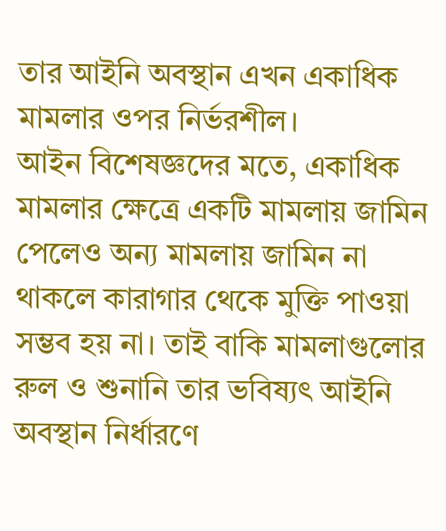তার আইনি অবস্থান এখন একাধিক মামলার ওপর নির্ভরশীল।
আইন বিশেষজ্ঞদের মতে, একাধিক মামলার ক্ষেত্রে একটি মামলায় জামিন পেলেও অন্য মামলায় জামিন না থাকলে কারাগার থেকে মুক্তি পাওয়া সম্ভব হয় না। তাই বাকি মামলাগুলোর রুল ও শুনানি তার ভবিষ্যৎ আইনি অবস্থান নির্ধারণে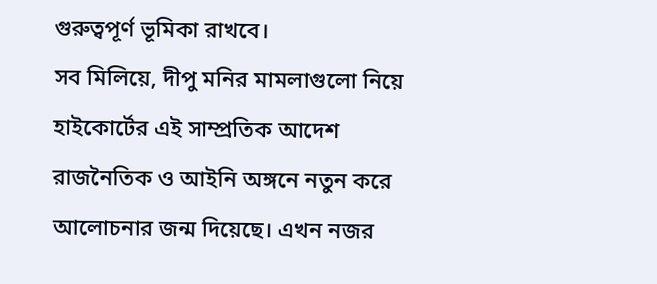গুরুত্বপূর্ণ ভূমিকা রাখবে।
সব মিলিয়ে, দীপু মনির মামলাগুলো নিয়ে হাইকোর্টের এই সাম্প্রতিক আদেশ রাজনৈতিক ও আইনি অঙ্গনে নতুন করে আলোচনার জন্ম দিয়েছে। এখন নজর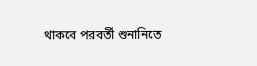থাকবে পরবর্তী শুনানিতে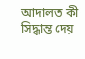আদালত কী সিদ্ধান্ত দেয়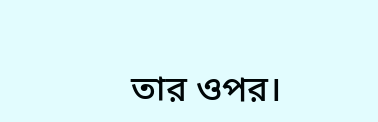তার ওপর।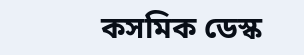কসমিক ডেস্ক